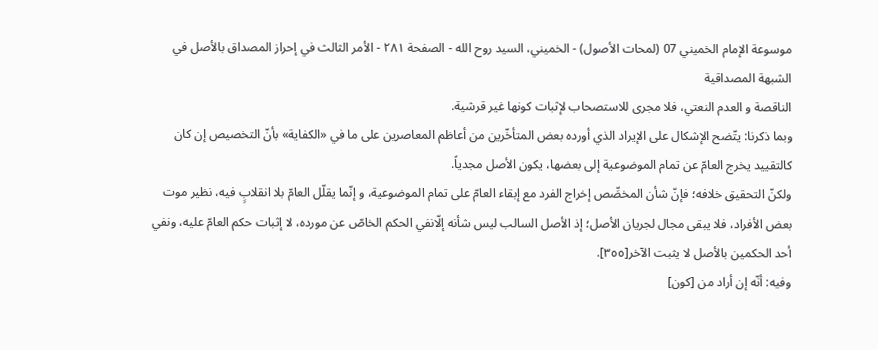موسوعة الإمام الخميني 07 (لمحات الأصول) - الخميني، السيد روح الله - الصفحة ٢٨١ - الأمر الثالث في إحراز المصداق بالأصل في الشبهة المصداقية
الناقصة و العدم النعتي، فلا مجرى للاستصحاب لإثبات كونها غير قرشية.
وبما ذكرنا: يتّضح الإشكال على الإيراد الذي أورده بعض المتأخّرين من أعاظم المعاصرين على ما في «الكفاية» بأنّ التخصيص إن كان كالتقييد يخرج العامّ عن تمام الموضوعية إلى بعضها، يكون الأصل مجدياً.
ولكنّ التحقيق خلافه؛ فإنّ شأن المخصِّص إخراج الفرد مع إبقاء العامّ على تمام الموضوعية، و إنّما يقلّل العامّ بلا انقلابٍ فيه، نظير موت بعض الأفراد، فلا يبقى مجال لجريان الأصل؛ إذ الأصل السالب ليس شأنه إلّانفي الحكم الخاصّ عن مورده، لا إثبات حكم العامّ عليه، ونفي أحد الحكمين بالأصل لا يثبت الآخر[٣٥٥].
وفيه: أنّه إن أراد من [كون]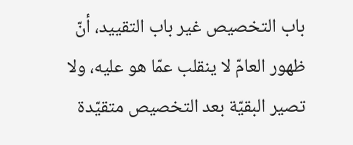باب التخصيص غير باب التقييد، أنّ ظهور العامّ لا ينقلب عمّا هو عليه، ولا تصير البقيّة بعد التخصيص متقيّدة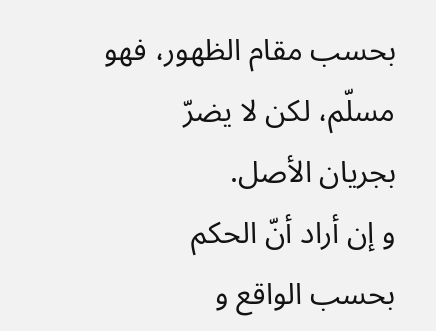بحسب مقام الظهور، فهو مسلّم، لكن لا يضرّ بجريان الأصل.
و إن أراد أنّ الحكم بحسب الواقع و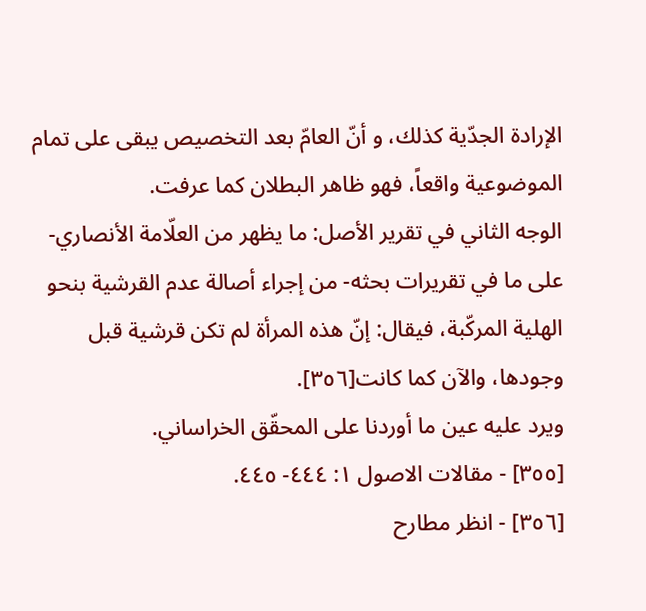الإرادة الجدّية كذلك، و أنّ العامّ بعد التخصيص يبقى على تمام الموضوعية واقعاً، فهو ظاهر البطلان كما عرفت.
الوجه الثاني في تقرير الأصل: ما يظهر من العلّامة الأنصاري- على ما في تقريرات بحثه- من إجراء أصالة عدم القرشية بنحو الهلية المركّبة، فيقال: إنّ هذه المرأة لم تكن قرشية قبل وجودها، والآن كما كانت[٣٥٦].
ويرد عليه عين ما أوردنا على المحقّق الخراساني.
[٣٥٥] - مقالات الاصول ١: ٤٤٤- ٤٤٥.
[٣٥٦] - انظر مطارح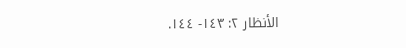الأنظار ٢: ١٤٣- ١٤٤.